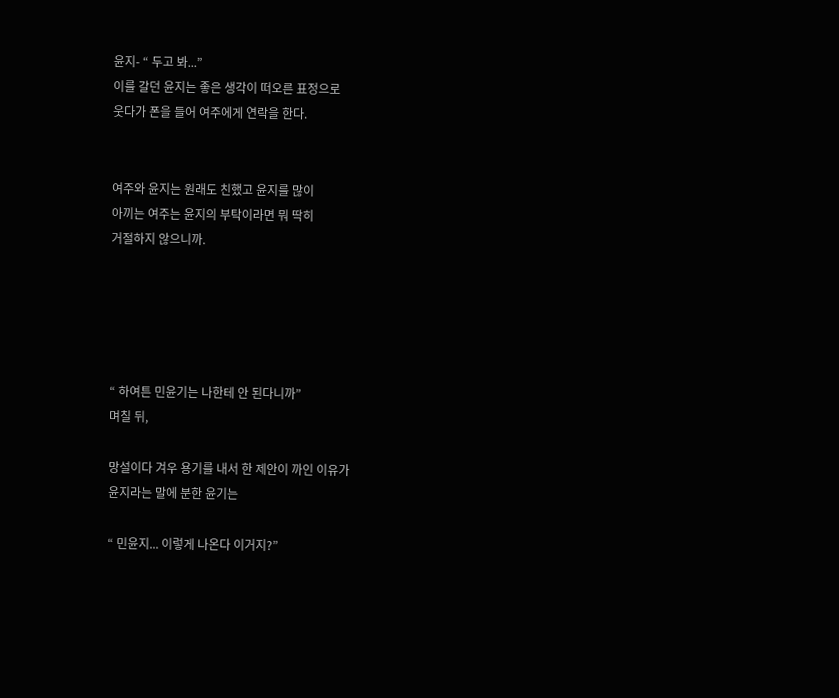윤지- “ 두고 봐...”
이를 갈던 윤지는 좋은 생각이 떠오른 표정으로
웃다가 폰을 들어 여주에게 연락을 한다.


여주와 윤지는 원래도 친했고 윤지를 많이
아끼는 여주는 윤지의 부탁이라면 뭐 딱히
거절하지 않으니까.





“ 하여튼 민윤기는 나한테 안 된다니까”
며칠 뒤,

망설이다 겨우 용기를 내서 한 제안이 까인 이유가
윤지라는 말에 분한 윤기는

“ 민윤지... 이렇게 나온다 이거지?”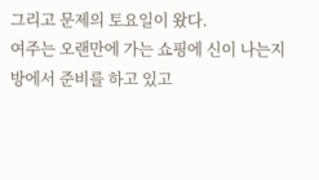그리고 문제의 토요일이 왔다.
여주는 오랜만에 가는 쇼핑에 신이 나는지
방에서 준비를 하고 있고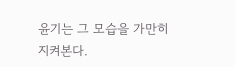윤기는 그 모습을 가만히
지켜본다.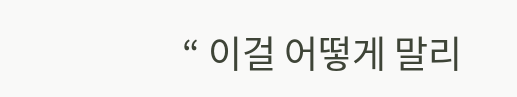“ 이걸 어떻게 말리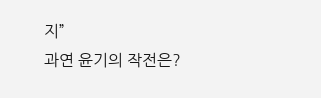지”
과연 윤기의 작전은?